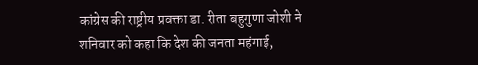कांग्रेस की राष्ट्रीय प्रवक्ता डा. रीता बहुगुणा जोशी ने शनिवार को कहा कि देश की जनता महंगाई,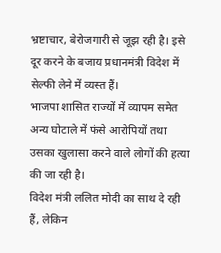भ्रष्टाचार, बेरोजगारी से जूझ रही है। इसे दूर करने के बजाय प्रधानमंत्री विदेश में सेल्फी लेने में व्यस्त हैं।
भाजपा शासित राज्यों में व्यापम समेत अन्य घोटाले में फंसे आरोपियों तथा उसका खुलासा करने वाले लोगों की हत्या की जा रही है।
विदेश मंत्री ललित मोदी का साथ दे रही हैं, लेकिन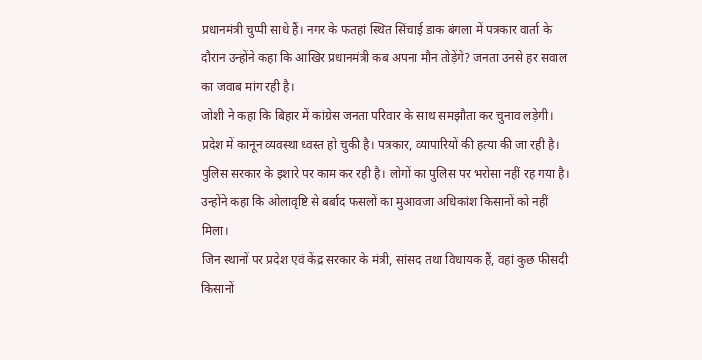प्रधानमंत्री चुप्पी साधे हैं। नगर के फतहां स्थित सिंचाई डाक बंगला में पत्रकार वार्ता के दौरान उन्होंने कहा कि आखिर प्रधानमंत्री कब अपना मौन तोड़ेंगे? जनता उनसे हर सवाल का जवाब मांग रही है।
जोशी ने कहा कि बिहार में कांग्रेस जनता परिवार के साथ समझौता कर चुनाव लड़ेगी। प्रदेश में कानून व्यवस्था ध्वस्त हो चुकी है। पत्रकार, व्यापारियों की हत्या की जा रही है।
पुलिस सरकार के इशारे पर काम कर रही है। लोगों का पुलिस पर भरोसा नहीं रह गया है। उन्होंने कहा कि ओलावृष्टि से बर्बाद फसलों का मुआवजा अधिकांश किसानों को नहीं मिला।
जिन स्थानों पर प्रदेश एवं केंद्र सरकार के मंत्री, सांसद तथा विधायक हैं, वहां कुछ फीसदी किसानों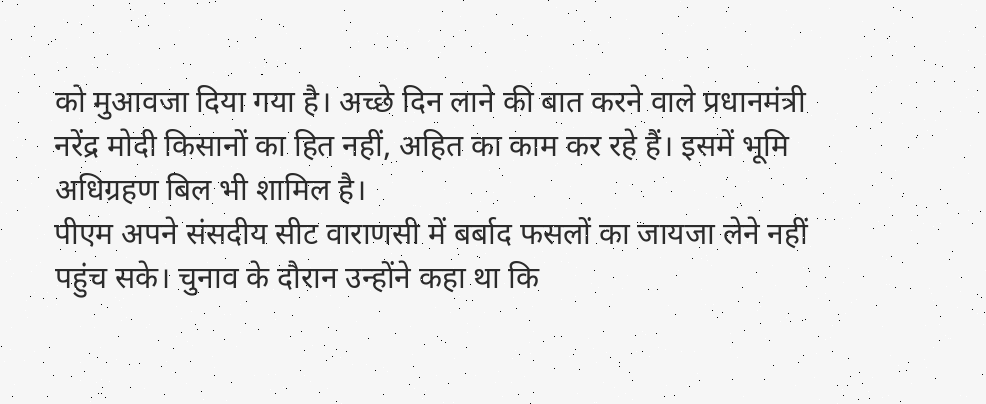को मुआवजा दिया गया है। अच्छे दिन लाने की बात करने वाले प्रधानमंत्री नरेंद्र मोदी किसानों का हित नहीं, अहित का काम कर रहे हैं। इसमें भूमि अधिग्रहण बिल भी शामिल है।
पीएम अपने संसदीय सीट वाराणसी में बर्बाद फसलों का जायजा लेने नहीं पहुंच सके। चुनाव के दौरान उन्होंने कहा था कि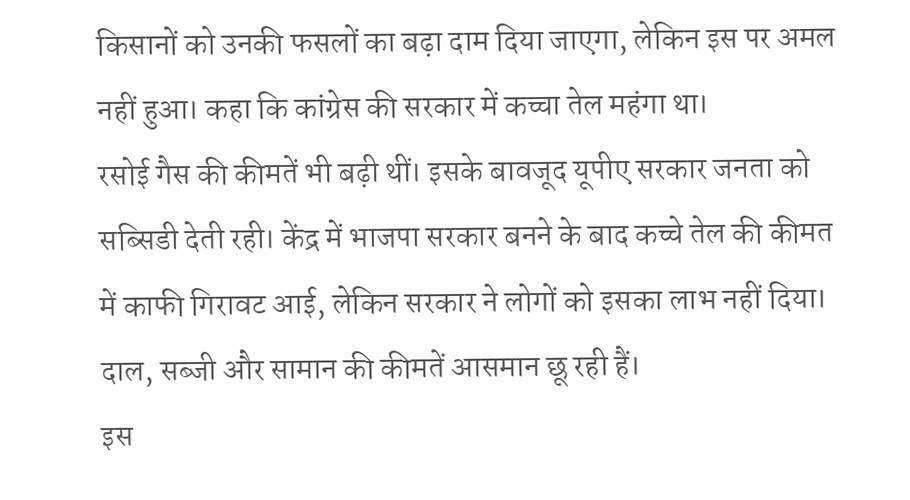किसानों को उनकी फसलों का बढ़ा दाम दिया जाएगा, लेकिन इस पर अमल नहीं हुआ। कहा कि कांग्रेस की सरकार में कच्चा तेल महंगा था।
रसोई गैस की कीमतें भी बढ़ी थीं। इसके बावजूद यूपीए सरकार जनता को सब्सिडी देती रही। केंद्र में भाजपा सरकार बनने के बाद कच्चे तेल की कीमत में काफी गिरावट आई, लेकिन सरकार ने लोगों को इसका लाभ नहीं दिया। दाल, सब्जी और सामान की कीमतें आसमान छू रही हैं।
इस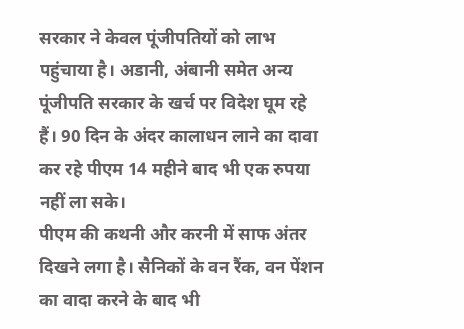सरकार ने केवल पूंजीपतियों को लाभ पहुंचाया है। अडानी, अंबानी समेत अन्य पूंजीपति सरकार के खर्च पर विदेश घूम रहे हैं। 90 दिन के अंदर कालाधन लाने का दावा कर रहे पीएम 14 महीने बाद भी एक रुपया नहीं ला सके।
पीएम की कथनी और करनी में साफ अंतर दिखने लगा है। सैनिकों के वन रैंक, वन पेंशन का वादा करने के बाद भी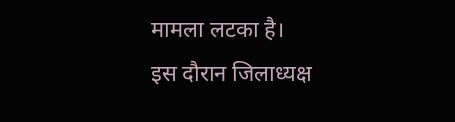मामला लटका है।
इस दौरान जिलाध्यक्ष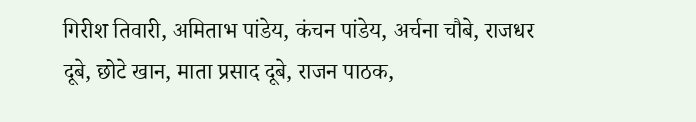गिरीश तिवारी, अमिताभ पांडेय, कंचन पांडेय, अर्चना चौबे, राजधर दूबे, छोटे खान, माता प्रसाद दूबे, राजन पाठक,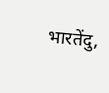भारतेंदु,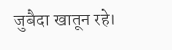जुबैदा खातून रहे।